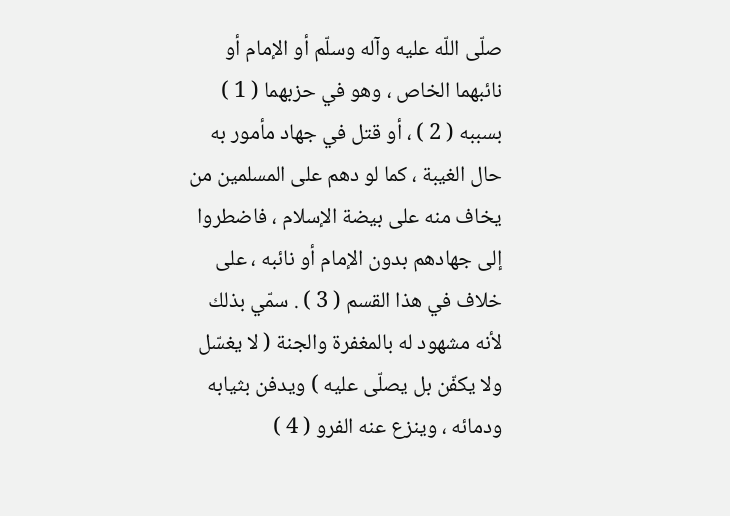صلّى اللّه عليه وآله وسلّم أو الإمام أو نائبهما الخاص ، وهو في حزبهما ( 1 ) بسببه ( 2 ) ، أو قتل في جهاد مأمور به حال الغيبة ، كما لو دهم على المسلمين من يخاف منه على بيضة الإسلام ، فاضطروا إلى جهادهم بدون الإمام أو نائبه ، على خلاف في هذا القسم ( 3 ) . سمّي بذلك لأنه مشهود له بالمغفرة والجنة ( لا يغسّل ولا يكفّن بل يصلّى عليه ) ويدفن بثيابه ودمائه ، وينزع عنه الفرو ( 4 )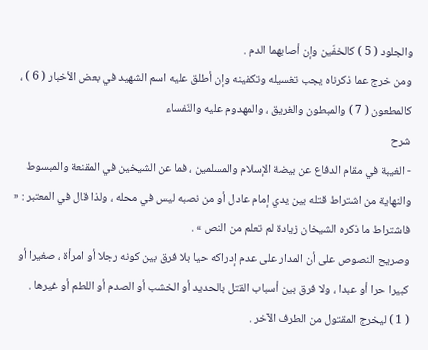والجلود ( 5 ) كالخفّين وإن أصابهما الدم .
ومن خرج عما ذكرناه يجب تغسيله وتكفينه وإن أطلق عليه اسم الشهيد في بعض الأخبار ( 6 ) ، كالمطعون ( 7 ) والمبطون والغريق ، والمهدوم عليه والنّفساء
شرح
- الغيبة في مقام الدفاع عن بيضة الإسلام والمسلمين ، فما عن الشيخين في المقنعة والمبسوط والنهاية من اشتراط قتله بين يدي إمام عادل أو من نصبه ليس في محله ، ولذا قال في المعتبر : « فاشتراط ما ذكره الشيخان زيادة لم تعلم من النص » .
وصريح النصوص على أن المدار على عدم إدراكه حيا بلا فرق بين كونه رجلا أو امرأة ، صغيرا أو كبيرا حرا أو عبدا ، ولا فرق بين أسباب القتل بالحديد أو الخشب أو الصدم أو اللطم أو غيرها .
( 1 ) ليخرج المقتول من الطرف الآخر .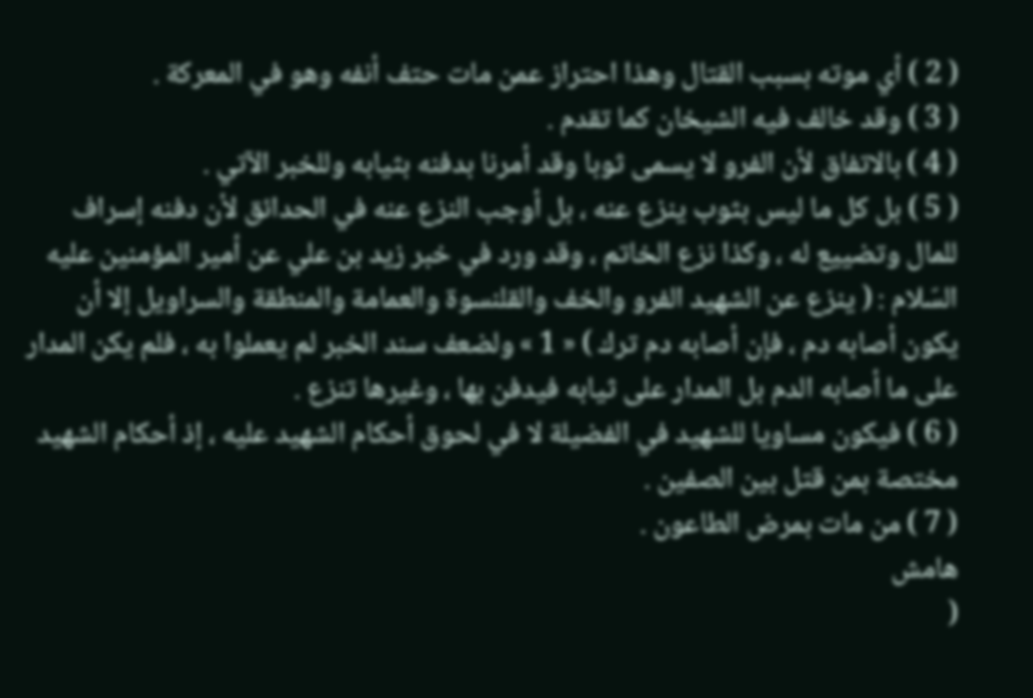( 2 ) أي موته بسبب القتال وهذا احتراز عمن مات حتف أنفه وهو في المعركة .
( 3 ) وقد خالف فيه الشيخان كما تقدم .
( 4 ) بالاتفاق لأن الفرو لا يسمى ثوبا وقد أمرنا بدفنه بثيابه وللخبر الآتي .
( 5 ) بل كل ما ليس بثوب ينزع عنه ، بل أوجب النزع عنه في الحدائق لأن دفنه إسراف للمال وتضييع له ، وكذا نزع الخاتم ، وقد ورد في خبر زيد بن علي عن أمير المؤمنين عليه السّلام : ( ينزع عن الشهيد الفرو والخف والقلنسوة والعمامة والمنطقة والسراويل إلا أن يكون أصابه دم ، فإن أصابه دم ترك ) « 1 » ولضعف سند الخبر لم يعملوا به ، فلم يكن المدار على ما أصابه الدم بل المدار على ثيابه فيدفن بها ، وغيرها تنزع .
( 6 ) فيكون مساويا للشهيد في الفضيلة لا في لحوق أحكام الشهيد عليه ، إذ أحكام الشهيد مختصة بمن قتل بين الصفين .
( 7 ) من مات بمرض الطاعون .
هامش
(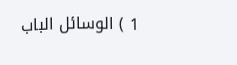1 ) الوسائل الباب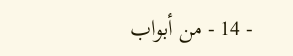- 14 - من أبواب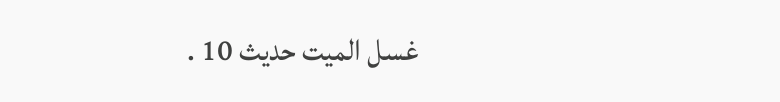غسل الميت حديث 10 .